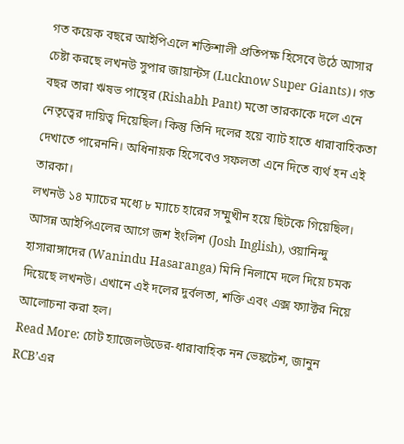গত কয়েক বছরে আইপিএলে শক্তিশালী প্রতিপক্ষ হিসেবে উঠে আসার চেষ্টা করছে লখনউ সুপার জায়ান্টস (Lucknow Super Giants)। গত বছর তারা ঋষভ পান্থের (Rishabh Pant) মতো তারকাকে দলে এনে নেতৃত্বের দায়িত্ব দিয়েছিল। কিন্তু তিনি দলের হয়ে ব্যাট হাতে ধারাবাহিকতা দেখাতে পারেননি। অধিনায়ক হিসেবেও সফলতা এনে দিতে ব্যর্থ হন এই তারকা।
লখনউ ১৪ ম্যাচের মধ্যে ৮ ম্যাচে হারের সম্মুখীন হয়ে ছিটকে গিয়েছিল। আসন্ন আইপিএলের আগে জশ ইংলিশ (Josh Inglish), ওয়ানিন্দু হাসারাঙ্গাদের (Wanindu Hasaranga) মিনি নিলামে দলে দিয়ে চমক দিয়েছে লখনউ। এখানে এই দলের দুর্বলতা, শক্তি এবং এক্স ফ্যাক্টর নিয়ে আলোচনা করা হল।
Read More: চোট হ্যাজেলউডের-ধারাবাহিক নন ভেঙ্কটেশ, জানুন RCB’এর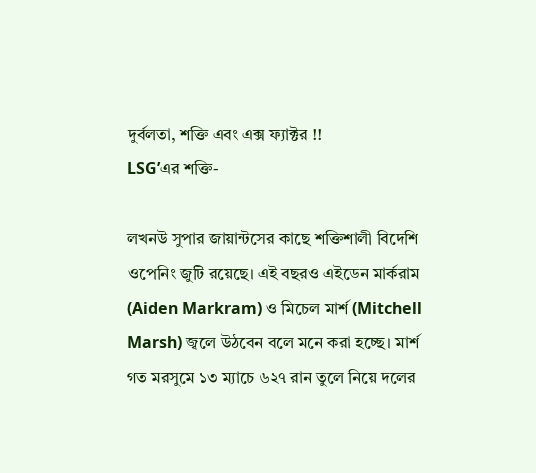দুর্বলতা, শক্তি এবং এক্স ফ্যাক্টর !!
LSG’এর শক্তি-

লখনউ সুপার জায়ান্টসের কাছে শক্তিশালী বিদেশি ওপেনিং জুটি রয়েছে। এই বছরও এইডেন মার্করাম (Aiden Markram) ও মিচেল মার্শ (Mitchell Marsh) জ্বলে উঠবেন বলে মনে করা হচ্ছে। মার্শ গত মরসুমে ১৩ ম্যাচে ৬২৭ রান তুলে নিয়ে দলের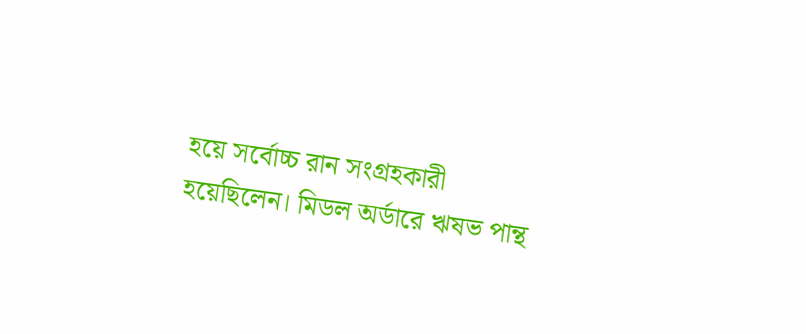হয়ে সর্বোচ্চ রান সংগ্রহকারী হয়েছিলেন। মিডল অর্ডারে ঋষভ পান্থ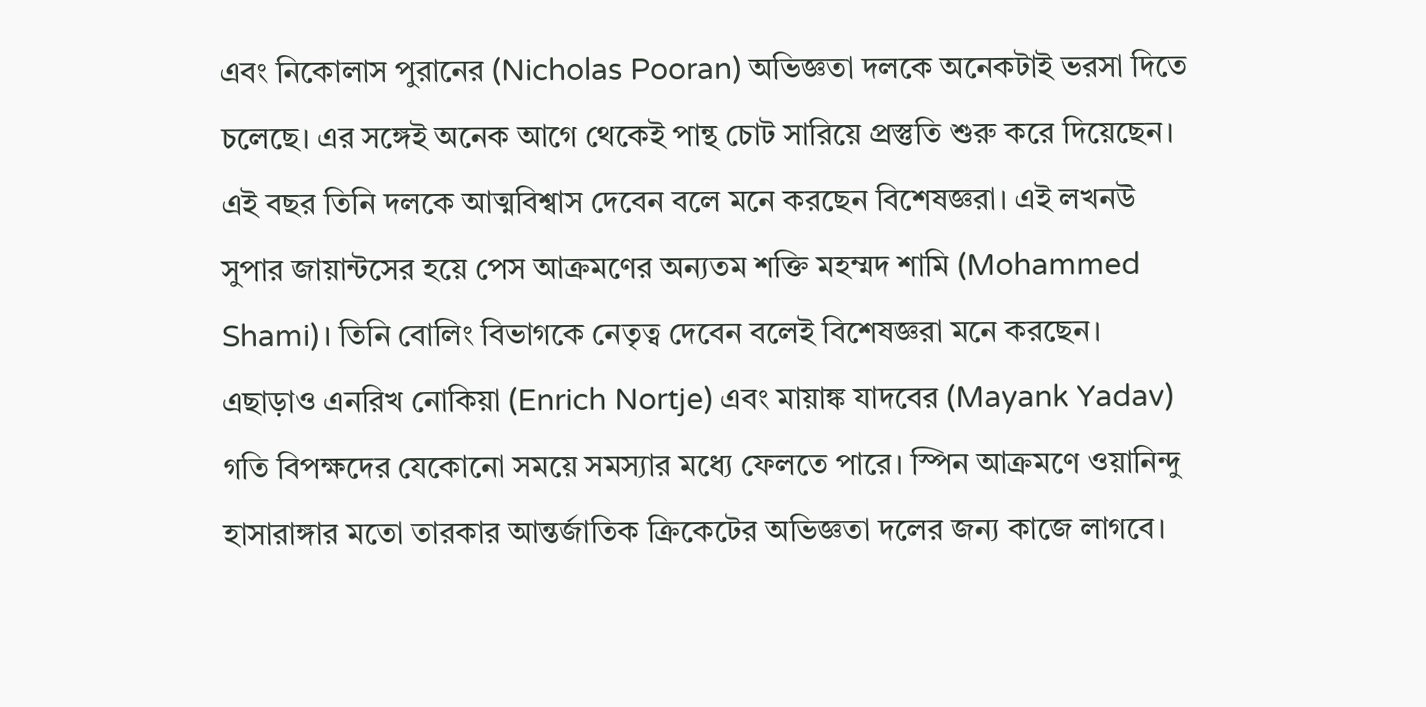এবং নিকোলাস পুরানের (Nicholas Pooran) অভিজ্ঞতা দলকে অনেকটাই ভরসা দিতে চলেছে। এর সঙ্গেই অনেক আগে থেকেই পান্থ চোট সারিয়ে প্রস্তুতি শুরু করে দিয়েছেন।
এই বছর তিনি দলকে আত্মবিশ্বাস দেবেন বলে মনে করছেন বিশেষজ্ঞরা। এই লখনউ সুপার জায়ান্টসের হয়ে পেস আক্রমণের অন্যতম শক্তি মহম্মদ শামি (Mohammed Shami)। তিনি বোলিং বিভাগকে নেতৃত্ব দেবেন বলেই বিশেষজ্ঞরা মনে করছেন। এছাড়াও এনরিখ নোকিয়া (Enrich Nortje) এবং মায়াঙ্ক যাদবের (Mayank Yadav) গতি বিপক্ষদের যেকোনো সময়ে সমস্যার মধ্যে ফেলতে পারে। স্পিন আক্রমণে ওয়ানিন্দু হাসারাঙ্গার মতো তারকার আন্তর্জাতিক ক্রিকেটের অভিজ্ঞতা দলের জন্য কাজে লাগবে।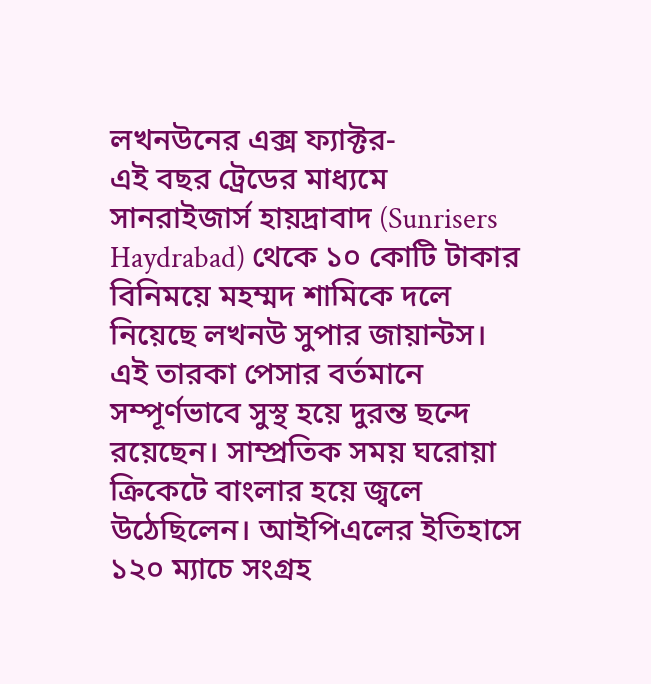লখনউনের এক্স ফ্যাক্টর-
এই বছর ট্রেডের মাধ্যমে সানরাইজার্স হায়দ্রাবাদ (Sunrisers Haydrabad) থেকে ১০ কোটি টাকার বিনিময়ে মহম্মদ শামিকে দলে নিয়েছে লখনউ সুপার জায়ান্টস। এই তারকা পেসার বর্তমানে সম্পূর্ণভাবে সুস্থ হয়ে দুরন্ত ছন্দে রয়েছেন। সাম্প্রতিক সময় ঘরোয়া ক্রিকেটে বাংলার হয়ে জ্বলে উঠেছিলেন। আইপিএলের ইতিহাসে ১২০ ম্যাচে সংগ্রহ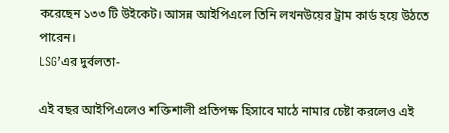করেছেন ১৩৩ টি উইকেট। আসন্ন আইপিএলে তিনি লখনউয়ের ট্রাম কার্ড হয়ে উঠতে পারেন।
LSG’এর দুর্বলতা-

এই বছর আইপিএলেও শক্তিশালী প্রতিপক্ষ হিসাবে মাঠে নামার চেষ্টা করলেও এই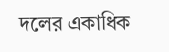দলের একাধিক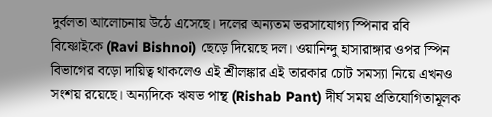দুর্বলতা আলোচনায় উঠে এসেছে। দলের অন্যতম ভরসাযোগ্য স্পিনার রবি বিষ্ণোইকে (Ravi Bishnoi) ছেড়ে দিয়েছে দল। ওয়ানিন্দু হাসারাঙ্গার ওপর স্পিন বিভাগের বড়ো দায়িত্ব থাকলেও এই শ্রীলঙ্কার এই তারকার চোট সমস্যা নিয়ে এখনও সংশয় রয়েছে। অন্যদিকে ঋষভ পান্থ (Rishab Pant) দীর্ঘ সময় প্রতিযোগিতামূলক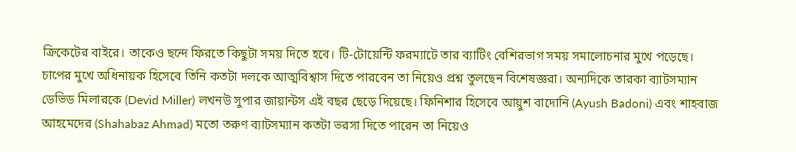ক্রিকেটের বাইরে। তাকেও ছন্দে ফিরতে কিছুটা সময় দিতে হবে। টি-টোয়েন্টি ফরম্যাটে তার ব্যাটিং বেশিরভাগ সময় সমালোচনার মুখে পড়েছে।
চাপের মুখে অধিনায়ক হিসেবে তিনি কতটা দলকে আত্মবিশ্বাস দিতে পারবেন তা নিয়েও প্রশ্ন তুলছেন বিশেষজ্ঞরা। অন্যদিকে তারকা ব্যাটসম্যান ডেভিড মিলারকে (Devid Miller) লখনউ সুপার জায়ান্টস এই বছর ছেড়ে দিয়েছে। ফিনিশার হিসেবে আয়ুশ বাদোনি (Ayush Badoni) এবং শাহবাজ আহমেদের (Shahabaz Ahmad) মতো তরুণ ব্যাটসম্যান কতটা ভরসা দিতে পারেন তা নিয়েও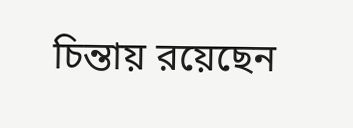চিন্তায় রয়েছেন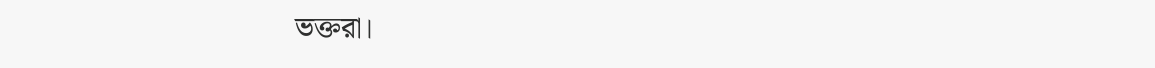ভক্তরা।